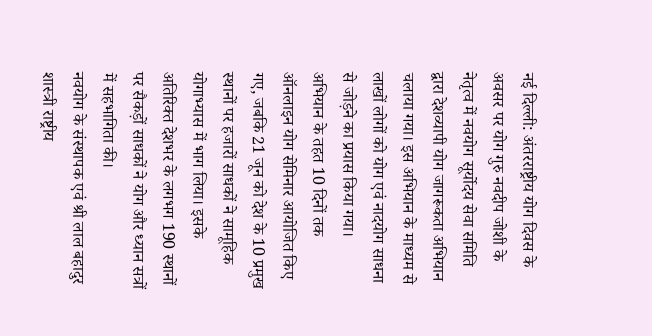नई दिल्ली: अंतरराष्ट्रीय योग दिवस के अवसर पर योग गुरु नवदीप जोशी के नेतृत्व में नवयोग सूर्योदय सेवा समिति द्वारा देशव्यापी योग जागरूकता अभियान चलाया गया। इस अभियान के माध्यम से लाखों लोगों को योग एवं नादयोग साधना से जोड़ने का प्रयास किया गया।
अभियान के तहत 10 दिनों तक ऑनलाइन योग सेमिनार आयोजित किए गए, जबकि 21 जून को देश के 10 प्रमुख स्थानों पर हजारों साधकों ने सामूहिक योगाभ्यास में भाग लिया। इसके अतिरिक्त देशभर के लगभग 190 स्थानों पर सैकड़ों साधकों ने योग और ध्यान सत्रों में सहभागिता की।
नवयोग के संस्थापक एवं श्री लाल बहादुर शास्त्री राष्ट्रीय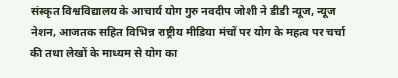संस्कृत विश्वविद्यालय के आचार्य योग गुरु नवदीप जोशी ने डीडी न्यूज, न्यूज नेशन, आजतक सहित विभिन्न राष्ट्रीय मीडिया मंचों पर योग के महत्व पर चर्चा की तथा लेखों के माध्यम से योग का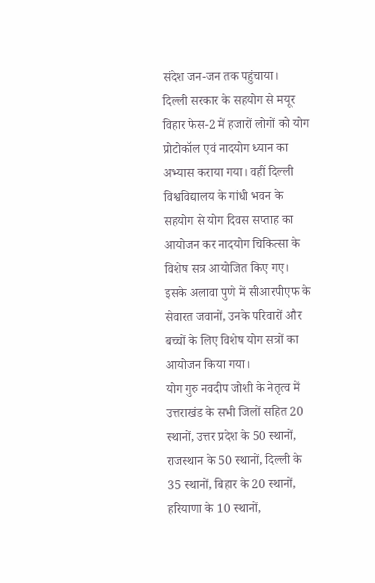संदेश जन-जन तक पहुंचाया।
दिल्ली सरकार के सहयोग से मयूर विहार फेस-2 में हजारों लोगों को योग प्रोटोकॉल एवं नादयोग ध्यान का अभ्यास कराया गया। वहीं दिल्ली विश्वविद्यालय के गांधी भवन के सहयोग से योग दिवस सप्ताह का आयोजन कर नादयोग चिकित्सा के विशेष सत्र आयोजित किए गए।
इसके अलावा पुणे में सीआरपीएफ के सेवारत जवानों, उनके परिवारों और बच्चों के लिए विशेष योग सत्रों का आयोजन किया गया।
योग गुरु नवदीप जोशी के नेतृत्व में उत्तराखंड के सभी जिलों सहित 20 स्थानों, उत्तर प्रदेश के 50 स्थानों, राजस्थान के 50 स्थानों, दिल्ली के 35 स्थानों, बिहार के 20 स्थानों, हरियाणा के 10 स्थानों,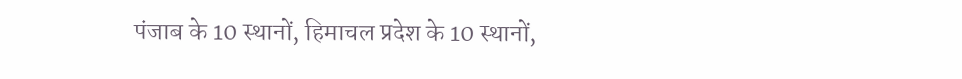पंजाब के 10 स्थानों, हिमाचल प्रदेश के 10 स्थानों,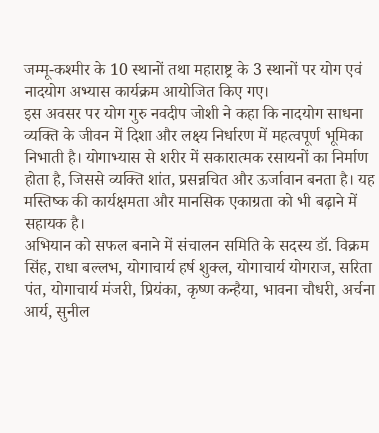जम्मू-कश्मीर के 10 स्थानों तथा महाराष्ट्र के 3 स्थानों पर योग एवं नादयोग अभ्यास कार्यक्रम आयोजित किए गए।
इस अवसर पर योग गुरु नवदीप जोशी ने कहा कि नादयोग साधना व्यक्ति के जीवन में दिशा और लक्ष्य निर्धारण में महत्वपूर्ण भूमिका निभाती है। योगाभ्यास से शरीर में सकारात्मक रसायनों का निर्माण होता है, जिससे व्यक्ति शांत, प्रसन्नचित और ऊर्जावान बनता है। यह मस्तिष्क की कार्यक्षमता और मानसिक एकाग्रता को भी बढ़ाने में सहायक है।
अभियान को सफल बनाने में संचालन समिति के सदस्य डॉ. विक्रम सिंह, राधा बल्लभ, योगाचार्य हर्ष शुक्ल, योगाचार्य योगराज, सरिता पंत, योगाचार्य मंजरी, प्रियंका, कृष्ण कन्हैया, भावना चौधरी, अर्चना आर्य, सुनील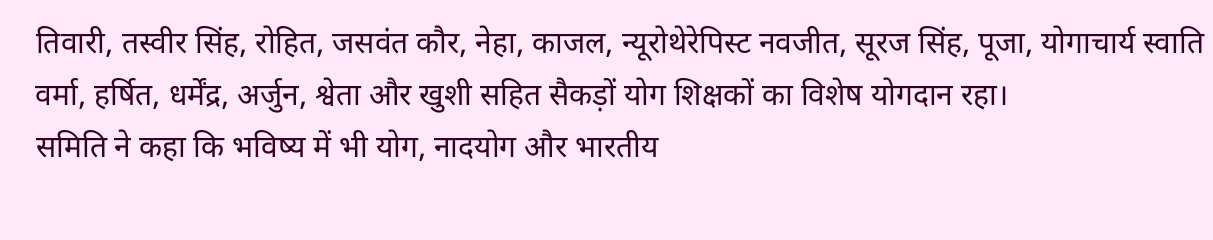तिवारी, तस्वीर सिंह, रोहित, जसवंत कौर, नेहा, काजल, न्यूरोथेरेपिस्ट नवजीत, सूरज सिंह, पूजा, योगाचार्य स्वाति वर्मा, हर्षित, धर्मेंद्र, अर्जुन, श्वेता और खुशी सहित सैकड़ों योग शिक्षकों का विशेष योगदान रहा।
समिति ने कहा कि भविष्य में भी योग, नादयोग और भारतीय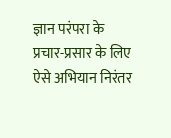ज्ञान परंपरा के प्रचार-प्रसार के लिए ऐसे अभियान निरंतर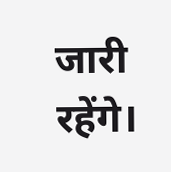जारी रहेंगे।